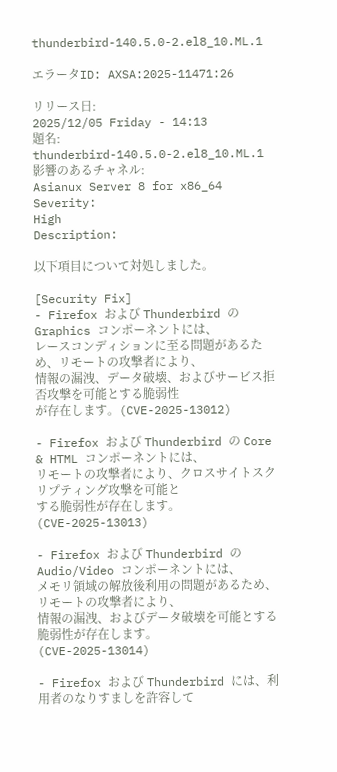thunderbird-140.5.0-2.el8_10.ML.1

エラータID: AXSA:2025-11471:26

リリース日:
2025/12/05 Friday - 14:13
題名:
thunderbird-140.5.0-2.el8_10.ML.1
影響のあるチャネル:
Asianux Server 8 for x86_64
Severity:
High
Description:

以下項目について対処しました。

[Security Fix]
- Firefox および Thunderbird の Graphics コンポーネントには、
レースコンディションに至る問題があるため、リモートの攻撃者により、
情報の漏洩、データ破壊、およびサービス拒否攻撃を可能とする脆弱性
が存在します。(CVE-2025-13012)

- Firefox および Thunderbird の Core & HTML コンポーネントには、
リモートの攻撃者により、クロスサイトスクリプティング攻撃を可能と
する脆弱性が存在します。(CVE-2025-13013)

- Firefox および Thunderbird の Audio/Video コンポーネントには、
メモリ領域の解放後利用の問題があるため、リモートの攻撃者により、
情報の漏洩、およびデータ破壊を可能とする脆弱性が存在します。
(CVE-2025-13014)

- Firefox および Thunderbird には、利用者のなりすましを許容して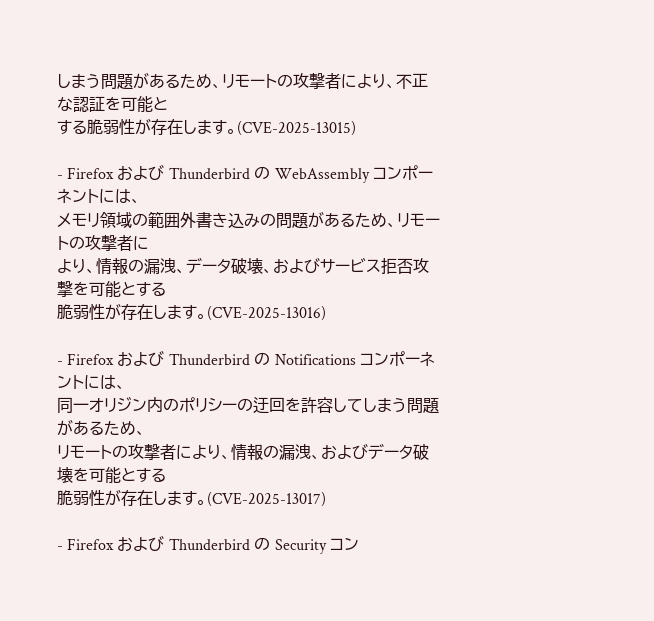しまう問題があるため、リモートの攻撃者により、不正な認証を可能と
する脆弱性が存在します。(CVE-2025-13015)

- Firefox および Thunderbird の WebAssembly コンポーネントには、
メモリ領域の範囲外書き込みの問題があるため、リモートの攻撃者に
より、情報の漏洩、データ破壊、およびサービス拒否攻撃を可能とする
脆弱性が存在します。(CVE-2025-13016)

- Firefox および Thunderbird の Notifications コンポーネントには、
同一オリジン内のポリシーの迂回を許容してしまう問題があるため、
リモートの攻撃者により、情報の漏洩、およびデータ破壊を可能とする
脆弱性が存在します。(CVE-2025-13017)

- Firefox および Thunderbird の Security コン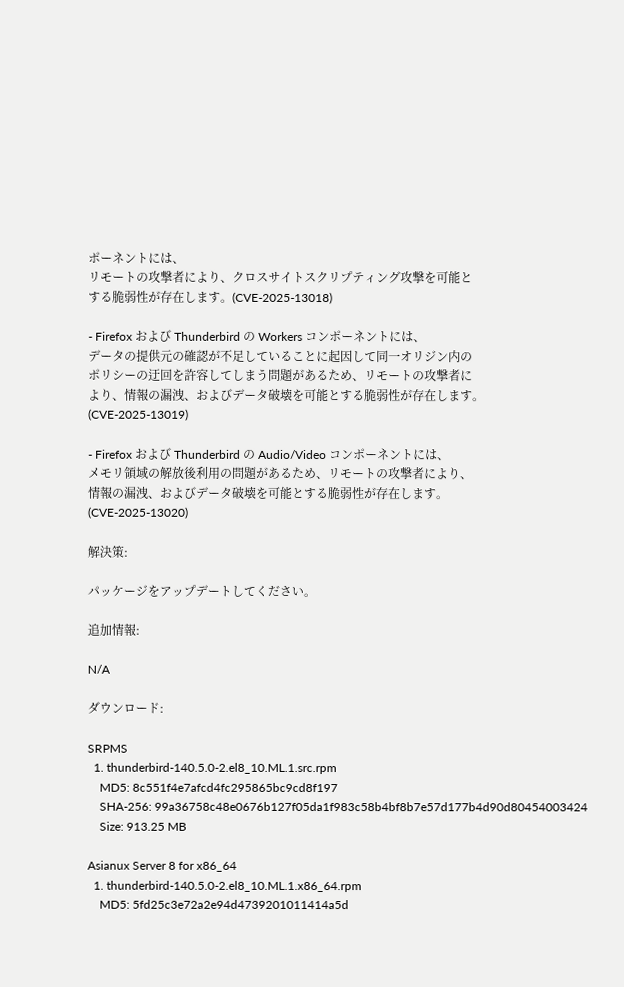ポーネントには、
リモートの攻撃者により、クロスサイトスクリプティング攻撃を可能と
する脆弱性が存在します。(CVE-2025-13018)

- Firefox および Thunderbird の Workers コンポーネントには、
データの提供元の確認が不足していることに起因して同一オリジン内の
ポリシーの迂回を許容してしまう問題があるため、リモートの攻撃者に
より、情報の漏洩、およびデータ破壊を可能とする脆弱性が存在します。
(CVE-2025-13019)

- Firefox および Thunderbird の Audio/Video コンポーネントには、
メモリ領域の解放後利用の問題があるため、リモートの攻撃者により、
情報の漏洩、およびデータ破壊を可能とする脆弱性が存在します。
(CVE-2025-13020)

解決策:

パッケージをアップデートしてください。

追加情報:

N/A

ダウンロード:

SRPMS
  1. thunderbird-140.5.0-2.el8_10.ML.1.src.rpm
    MD5: 8c551f4e7afcd4fc295865bc9cd8f197
    SHA-256: 99a36758c48e0676b127f05da1f983c58b4bf8b7e57d177b4d90d80454003424
    Size: 913.25 MB

Asianux Server 8 for x86_64
  1. thunderbird-140.5.0-2.el8_10.ML.1.x86_64.rpm
    MD5: 5fd25c3e72a2e94d4739201011414a5d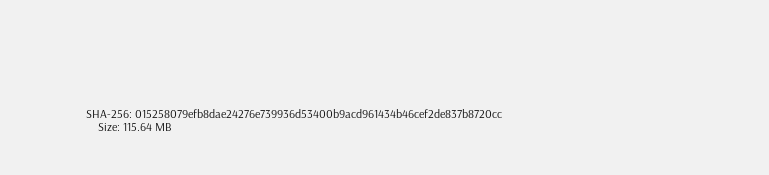SHA-256: 015258079efb8dae24276e739936d53400b9acd961434b46cef2de837b8720cc
    Size: 115.64 MB